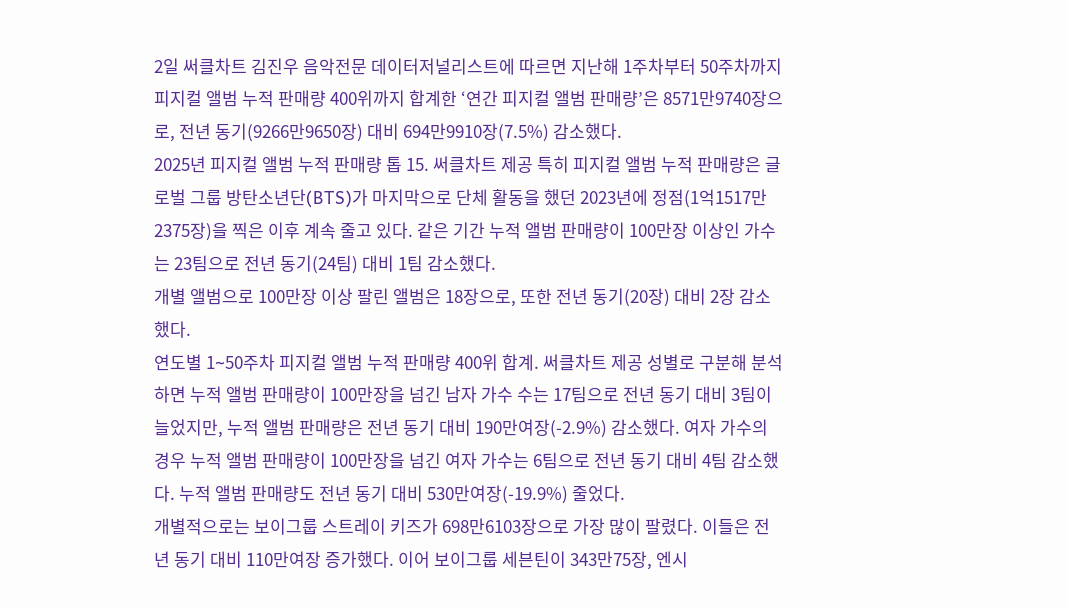2일 써클차트 김진우 음악전문 데이터저널리스트에 따르면 지난해 1주차부터 50주차까지 피지컬 앨범 누적 판매량 400위까지 합계한 ‘연간 피지컬 앨범 판매량’은 8571만9740장으로, 전년 동기(9266만9650장) 대비 694만9910장(7.5%) 감소했다.
2025년 피지컬 앨범 누적 판매량 톱 15. 써클차트 제공 특히 피지컬 앨범 누적 판매량은 글로벌 그룹 방탄소년단(BTS)가 마지막으로 단체 활동을 했던 2023년에 정점(1억1517만2375장)을 찍은 이후 계속 줄고 있다. 같은 기간 누적 앨범 판매량이 100만장 이상인 가수는 23팀으로 전년 동기(24팀) 대비 1팀 감소했다.
개별 앨범으로 100만장 이상 팔린 앨범은 18장으로, 또한 전년 동기(20장) 대비 2장 감소했다.
연도별 1∼50주차 피지컬 앨범 누적 판매량 400위 합계. 써클차트 제공 성별로 구분해 분석하면 누적 앨범 판매량이 100만장을 넘긴 남자 가수 수는 17팀으로 전년 동기 대비 3팀이 늘었지만, 누적 앨범 판매량은 전년 동기 대비 190만여장(-2.9%) 감소했다. 여자 가수의 경우 누적 앨범 판매량이 100만장을 넘긴 여자 가수는 6팀으로 전년 동기 대비 4팀 감소했다. 누적 앨범 판매량도 전년 동기 대비 530만여장(-19.9%) 줄었다.
개별적으로는 보이그룹 스트레이 키즈가 698만6103장으로 가장 많이 팔렸다. 이들은 전년 동기 대비 110만여장 증가했다. 이어 보이그룹 세븐틴이 343만75장, 엔시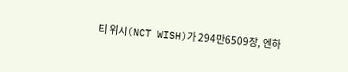티 위시(NCT WISH)가 294만6509장, 엔하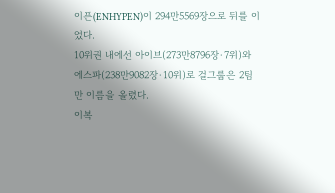이픈(ENHYPEN)이 294만5569장으로 뒤를 이었다.
10위권 내에선 아이브(273만8796장·7위)와 에스파(238만9082장·10위)로 걸그룹은 2팀만 이름을 올렸다.
이복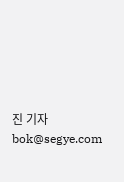진 기자 bok@segye.com